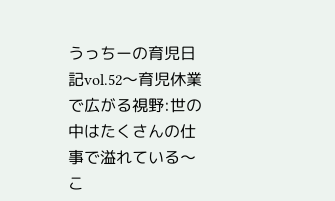うっちーの育児日記vol.52〜育児休業で広がる視野:世の中はたくさんの仕事で溢れている〜
こ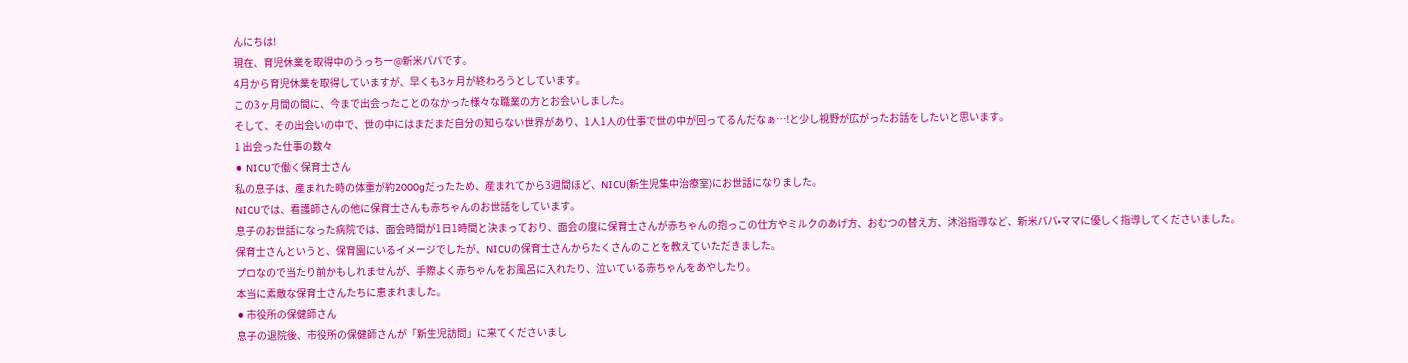んにちは!
現在、育児休業を取得中のうっちー@新米パパです。
4月から育児休業を取得していますが、早くも3ヶ月が終わろうとしています。
この3ヶ月間の間に、今まで出会ったことのなかった様々な職業の方とお会いしました。
そして、その出会いの中で、世の中にはまだまだ自分の知らない世界があり、1人1人の仕事で世の中が回ってるんだなぁ…!と少し視野が広がったお話をしたいと思います。
1 出会った仕事の数々
⚫ NICUで働く保育士さん
私の息子は、産まれた時の体重が約2000gだったため、産まれてから3週間ほど、NICU(新生児集中治療室)にお世話になりました。
NICUでは、看護師さんの他に保育士さんも赤ちゃんのお世話をしています。
息子のお世話になった病院では、面会時間が1日1時間と決まっており、面会の度に保育士さんが赤ちゃんの抱っこの仕方やミルクのあげ方、おむつの替え方、沐浴指導など、新米パパ•ママに優しく指導してくださいました。
保育士さんというと、保育園にいるイメージでしたが、NICUの保育士さんからたくさんのことを教えていただきました。
プロなので当たり前かもしれませんが、手際よく赤ちゃんをお風呂に入れたり、泣いている赤ちゃんをあやしたり。
本当に素敵な保育士さんたちに恵まれました。
⚫ 市役所の保健師さん
息子の退院後、市役所の保健師さんが「新生児訪問」に来てくださいまし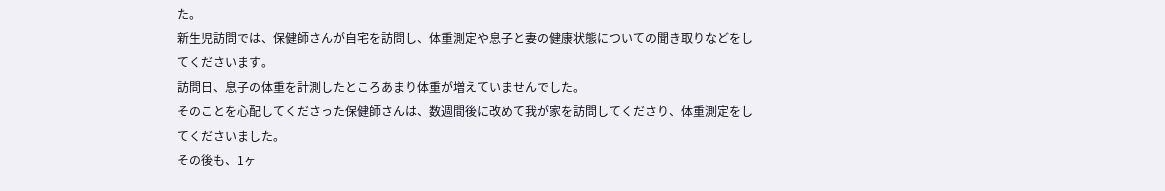た。
新生児訪問では、保健師さんが自宅を訪問し、体重測定や息子と妻の健康状態についての聞き取りなどをしてくださいます。
訪問日、息子の体重を計測したところあまり体重が増えていませんでした。
そのことを心配してくださった保健師さんは、数週間後に改めて我が家を訪問してくださり、体重測定をしてくださいました。
その後も、1ヶ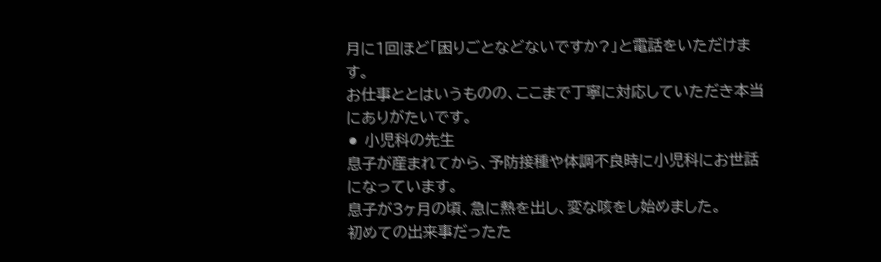月に1回ほど「困りごとなどないですか?」と電話をいただけます。
お仕事ととはいうものの、ここまで丁寧に対応していただき本当にありがたいです。
⚫ 小児科の先生
息子が産まれてから、予防接種や体調不良時に小児科にお世話になっています。
息子が3ヶ月の頃、急に熱を出し、変な咳をし始めました。
初めての出来事だったた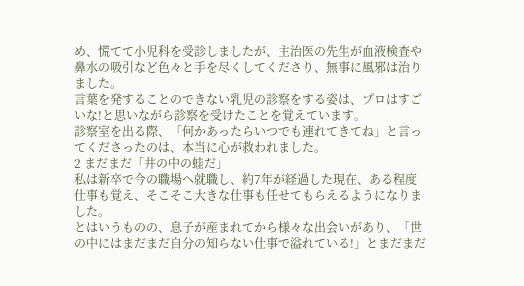め、慌てて小児科を受診しましたが、主治医の先生が血液検査や鼻水の吸引など色々と手を尽くしてくださり、無事に風邪は治りました。
言葉を発することのできない乳児の診察をする姿は、プロはすごいな!と思いながら診察を受けたことを覚えています。
診察室を出る際、「何かあったらいつでも連れてきてね」と言ってくださったのは、本当に心が救われました。
2 まだまだ「井の中の蛙だ」
私は新卒で今の職場へ就職し、約7年が経過した現在、ある程度仕事も覚え、そこそこ大きな仕事も任せてもらえるようになりました。
とはいうものの、息子が産まれてから様々な出会いがあり、「世の中にはまだまだ自分の知らない仕事で溢れている!」とまだまだ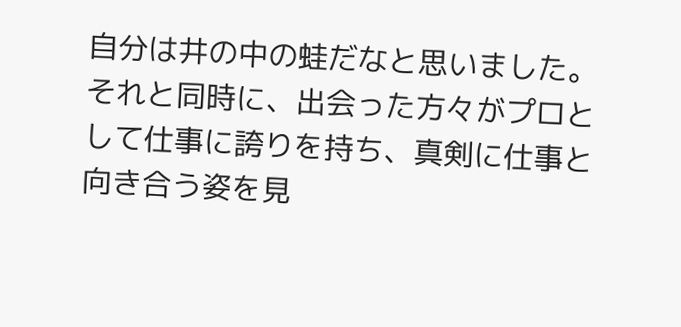自分は井の中の蛙だなと思いました。
それと同時に、出会った方々がプロとして仕事に誇りを持ち、真剣に仕事と向き合う姿を見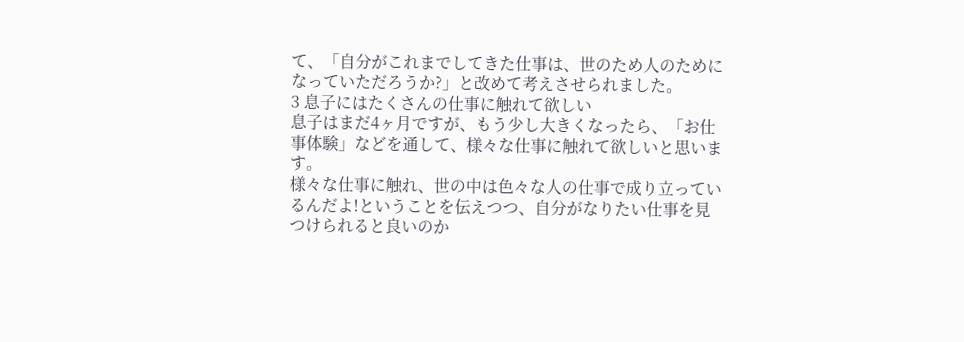て、「自分がこれまでしてきた仕事は、世のため人のためになっていただろうか?」と改めて考えさせられました。
3 息子にはたくさんの仕事に触れて欲しい
息子はまだ4ヶ月ですが、もう少し大きくなったら、「お仕事体験」などを通して、様々な仕事に触れて欲しいと思います。
様々な仕事に触れ、世の中は色々な人の仕事で成り立っているんだよ!ということを伝えつつ、自分がなりたい仕事を見つけられると良いのか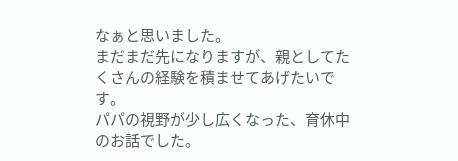なぁと思いました。
まだまだ先になりますが、親としてたくさんの経験を積ませてあげたいです。
パパの視野が少し広くなった、育休中のお話でした。